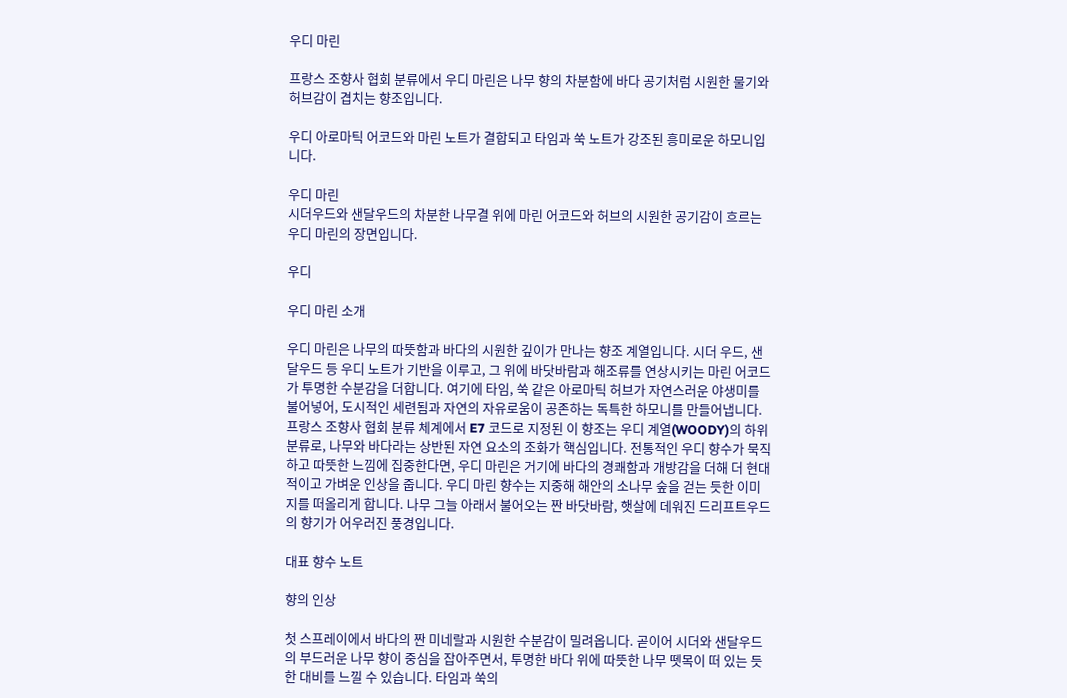우디 마린

프랑스 조향사 협회 분류에서 우디 마린은 나무 향의 차분함에 바다 공기처럼 시원한 물기와 허브감이 겹치는 향조입니다.

우디 아로마틱 어코드와 마린 노트가 결합되고 타임과 쑥 노트가 강조된 흥미로운 하모니입니다.

우디 마린
시더우드와 샌달우드의 차분한 나무결 위에 마린 어코드와 허브의 시원한 공기감이 흐르는 우디 마린의 장면입니다.

우디

우디 마린 소개

우디 마린은 나무의 따뜻함과 바다의 시원한 깊이가 만나는 향조 계열입니다. 시더 우드, 샌달우드 등 우디 노트가 기반을 이루고, 그 위에 바닷바람과 해조류를 연상시키는 마린 어코드가 투명한 수분감을 더합니다. 여기에 타임, 쑥 같은 아로마틱 허브가 자연스러운 야생미를 불어넣어, 도시적인 세련됨과 자연의 자유로움이 공존하는 독특한 하모니를 만들어냅니다. 프랑스 조향사 협회 분류 체계에서 E7 코드로 지정된 이 향조는 우디 계열(WOODY)의 하위 분류로, 나무와 바다라는 상반된 자연 요소의 조화가 핵심입니다. 전통적인 우디 향수가 묵직하고 따뜻한 느낌에 집중한다면, 우디 마린은 거기에 바다의 경쾌함과 개방감을 더해 더 현대적이고 가벼운 인상을 줍니다. 우디 마린 향수는 지중해 해안의 소나무 숲을 걷는 듯한 이미지를 떠올리게 합니다. 나무 그늘 아래서 불어오는 짠 바닷바람, 햇살에 데워진 드리프트우드의 향기가 어우러진 풍경입니다.

대표 향수 노트

향의 인상

첫 스프레이에서 바다의 짠 미네랄과 시원한 수분감이 밀려옵니다. 곧이어 시더와 샌달우드의 부드러운 나무 향이 중심을 잡아주면서, 투명한 바다 위에 따뜻한 나무 뗏목이 떠 있는 듯한 대비를 느낄 수 있습니다. 타임과 쑥의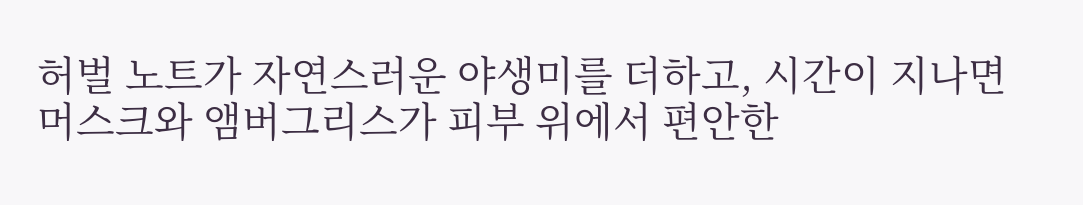허벌 노트가 자연스러운 야생미를 더하고, 시간이 지나면 머스크와 앰버그리스가 피부 위에서 편안한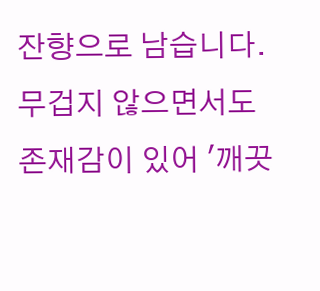잔향으로 남습니다. 무겁지 않으면서도 존재감이 있어 '깨끗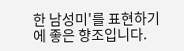한 남성미'를 표현하기에 좋은 향조입니다.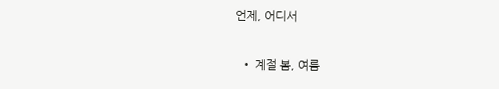언제, 어디서

  • 계절 봄, 여름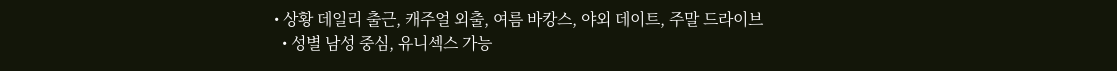• 상황 데일리 출근, 캐주얼 외출, 여름 바캉스, 야외 데이트, 주말 드라이브
  • 성별 남성 중심, 유니섹스 가능